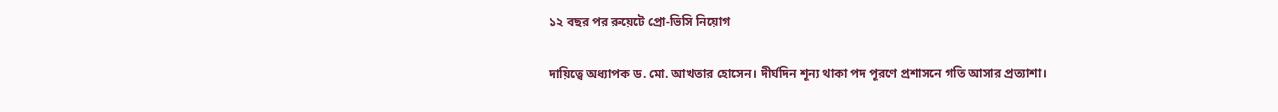১২ বছর পর রুয়েটে প্রো-ভিসি নিয়োগ

দায়িত্বে অধ্যাপক ড. মো. আখতার হোসেন। দীর্ঘদিন শূন্য থাকা পদ পূরণে প্রশাসনে গতি আসার প্রত্যাশা।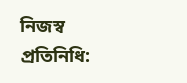নিজস্ব প্রতিনিধি: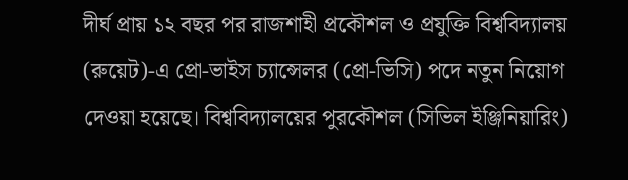দীর্ঘ প্রায় ১২ বছর পর রাজশাহী প্রকৌশল ও প্রযুক্তি বিশ্ববিদ্যালয় (রুয়েট)-এ প্রো-ভাইস চ্যান্সেলর (প্রো-ভিসি) পদে নতুন নিয়োগ দেওয়া হয়েছে। বিশ্ববিদ্যালয়ের পুরকৌশল (সিভিল ইঞ্জিনিয়ারিং)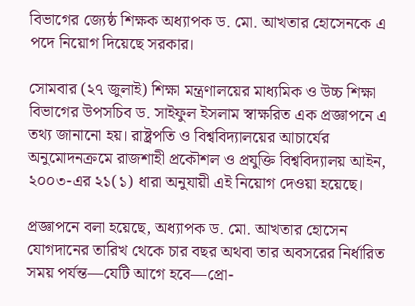বিভাগের জ্যেষ্ঠ শিক্ষক অধ্যাপক ড. মো. আখতার হোসেনকে এ পদে নিয়োগ দিয়েছে সরকার।

সোমবার (২৭ জুলাই) শিক্ষা মন্ত্রণালয়ের মাধ্যমিক ও উচ্চ শিক্ষা বিভাগের উপসচিব ড. সাইফুল ইসলাম স্বাক্ষরিত এক প্রজ্ঞাপনে এ তথ্য জানানো হয়। রাষ্ট্রপতি ও বিশ্ববিদ্যালয়ের আচার্যের অনুমোদনক্রমে রাজশাহী প্রকৌশল ও প্রযুক্তি বিশ্ববিদ্যালয় আইন, ২০০৩-এর ২১(১) ধারা অনুযায়ী এই নিয়োগ দেওয়া হয়েছে।

প্রজ্ঞাপনে বলা হয়েছে, অধ্যাপক ড. মো. আখতার হোসেন যোগদানের তারিখ থেকে চার বছর অথবা তার অবসরের নির্ধারিত সময় পর্যন্ত—যেটি আগে হবে—প্রো-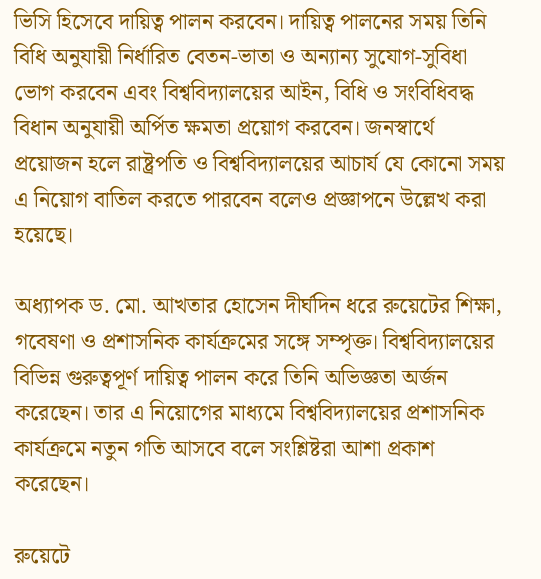ভিসি হিসেবে দায়িত্ব পালন করবেন। দায়িত্ব পালনের সময় তিনি বিধি অনুযায়ী নির্ধারিত বেতন-ভাতা ও অন্যান্য সুযোগ-সুবিধা ভোগ করবেন এবং বিশ্ববিদ্যালয়ের আইন, বিধি ও সংবিধিবদ্ধ বিধান অনুযায়ী অর্পিত ক্ষমতা প্রয়োগ করবেন। জনস্বার্থে প্রয়োজন হলে রাষ্ট্রপতি ও বিশ্ববিদ্যালয়ের আচার্য যে কোনো সময় এ নিয়োগ বাতিল করতে পারবেন বলেও প্রজ্ঞাপনে উল্লেখ করা হয়েছে।

অধ্যাপক ড. মো. আখতার হোসেন দীর্ঘদিন ধরে রুয়েটের শিক্ষা, গবেষণা ও প্রশাসনিক কার্যক্রমের সঙ্গে সম্পৃক্ত। বিশ্ববিদ্যালয়ের বিভিন্ন গুরুত্বপূর্ণ দায়িত্ব পালন করে তিনি অভিজ্ঞতা অর্জন করেছেন। তার এ নিয়োগের মাধ্যমে বিশ্ববিদ্যালয়ের প্রশাসনিক কার্যক্রমে নতুন গতি আসবে বলে সংশ্লিষ্টরা আশা প্রকাশ করেছেন।

রুয়েটে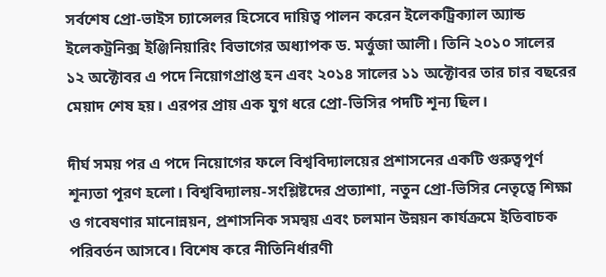সর্বশেষ প্রো-ভাইস চ্যান্সেলর হিসেবে দায়িত্ব পালন করেন ইলেকট্রিক্যাল অ্যান্ড ইলেকট্রনিক্স ইঞ্জিনিয়ারিং বিভাগের অধ্যাপক ড. মর্ত্তুজা আলী। তিনি ২০১০ সালের ১২ অক্টোবর এ পদে নিয়োগপ্রাপ্ত হন এবং ২০১৪ সালের ১১ অক্টোবর তার চার বছরের মেয়াদ শেষ হয়। এরপর প্রায় এক যুগ ধরে প্রো-ভিসির পদটি শূন্য ছিল।

দীর্ঘ সময় পর এ পদে নিয়োগের ফলে বিশ্ববিদ্যালয়ের প্রশাসনের একটি গুরুত্বপূর্ণ শূন্যতা পূরণ হলো। বিশ্ববিদ্যালয়-সংশ্লিষ্টদের প্রত্যাশা, নতুন প্রো-ভিসির নেতৃত্বে শিক্ষা ও গবেষণার মানোন্নয়ন, প্রশাসনিক সমন্বয় এবং চলমান উন্নয়ন কার্যক্রমে ইতিবাচক পরিবর্তন আসবে। বিশেষ করে নীতিনির্ধারণী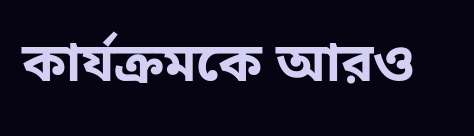কার্যক্রমকে আরও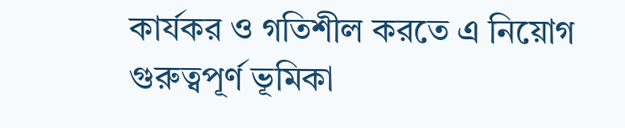কার্যকর ও গতিশীল করতে এ নিয়োগ গুরুত্বপূর্ণ ভূমিকা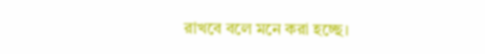রাখবে বলে মনে করা হচ্ছে।